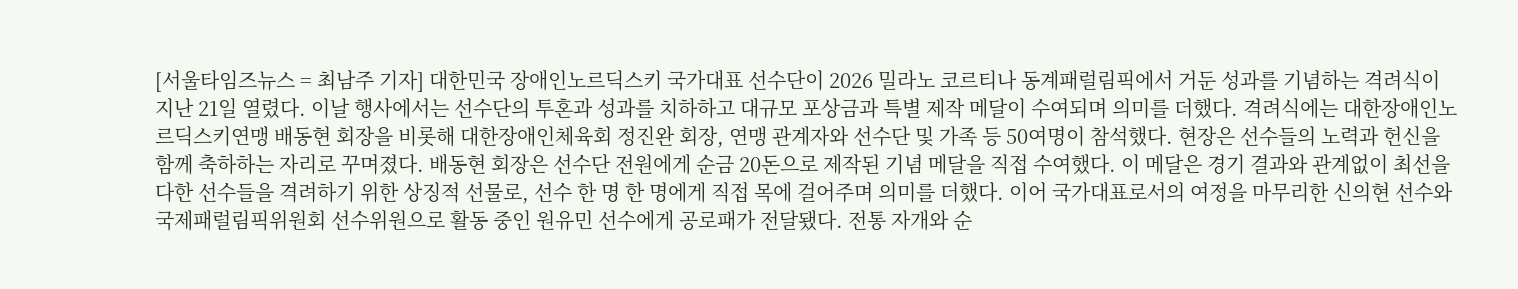[서울타임즈뉴스 = 최남주 기자] 대한민국 장애인노르딕스키 국가대표 선수단이 2026 밀라노 코르티나 동계패럴림픽에서 거둔 성과를 기념하는 격려식이 지난 21일 열렸다. 이날 행사에서는 선수단의 투혼과 성과를 치하하고 대규모 포상금과 특별 제작 메달이 수여되며 의미를 더했다. 격려식에는 대한장애인노르딕스키연맹 배동현 회장을 비롯해 대한장애인체육회 정진완 회장, 연맹 관계자와 선수단 및 가족 등 50여명이 참석했다. 현장은 선수들의 노력과 헌신을 함께 축하하는 자리로 꾸며졌다. 배동현 회장은 선수단 전원에게 순금 20돈으로 제작된 기념 메달을 직접 수여했다. 이 메달은 경기 결과와 관계없이 최선을 다한 선수들을 격려하기 위한 상징적 선물로, 선수 한 명 한 명에게 직접 목에 걸어주며 의미를 더했다. 이어 국가대표로서의 여정을 마무리한 신의현 선수와 국제패럴림픽위원회 선수위원으로 활동 중인 원유민 선수에게 공로패가 전달됐다. 전통 자개와 순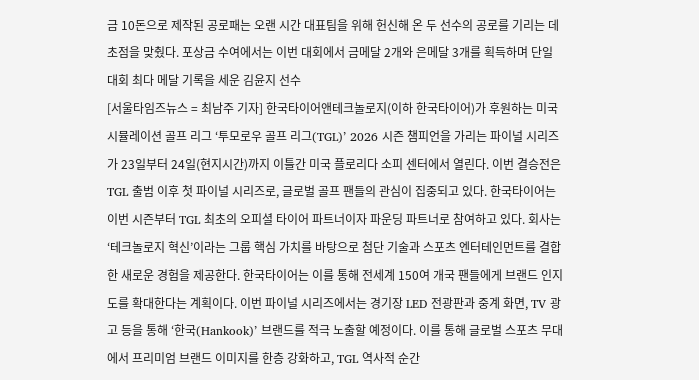금 10돈으로 제작된 공로패는 오랜 시간 대표팀을 위해 헌신해 온 두 선수의 공로를 기리는 데 초점을 맞췄다. 포상금 수여에서는 이번 대회에서 금메달 2개와 은메달 3개를 획득하며 단일 대회 최다 메달 기록을 세운 김윤지 선수
[서울타임즈뉴스 = 최남주 기자] 한국타이어앤테크놀로지(이하 한국타이어)가 후원하는 미국 시뮬레이션 골프 리그 ‘투모로우 골프 리그(TGL)’ 2026 시즌 챔피언을 가리는 파이널 시리즈가 23일부터 24일(현지시간)까지 이틀간 미국 플로리다 소피 센터에서 열린다. 이번 결승전은 TGL 출범 이후 첫 파이널 시리즈로, 글로벌 골프 팬들의 관심이 집중되고 있다. 한국타이어는 이번 시즌부터 TGL 최초의 오피셜 타이어 파트너이자 파운딩 파트너로 참여하고 있다. 회사는 ‘테크놀로지 혁신’이라는 그룹 핵심 가치를 바탕으로 첨단 기술과 스포츠 엔터테인먼트를 결합한 새로운 경험을 제공한다. 한국타이어는 이를 통해 전세계 150여 개국 팬들에게 브랜드 인지도를 확대한다는 계획이다. 이번 파이널 시리즈에서는 경기장 LED 전광판과 중계 화면, TV 광고 등을 통해 ‘한국(Hankook)’ 브랜드를 적극 노출할 예정이다. 이를 통해 글로벌 스포츠 무대에서 프리미엄 브랜드 이미지를 한층 강화하고, TGL 역사적 순간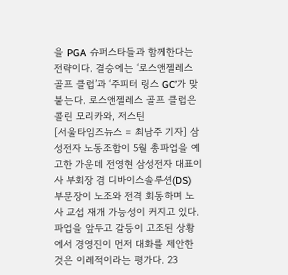을 PGA 슈퍼스타들과 함께한다는 전략이다. 결승에는 ‘로스앤젤레스 골프 클럽’과 ‘주피터 링스 GC’가 맞붙는다. 로스앤젤레스 골프 클럽은 콜린 모리카와, 저스틴
[서울타임즈뉴스 = 최남주 기자] 삼성전자 노동조합이 5월 총파업을 예고한 가운데 전영현 삼성전자 대표이사 부회장 겸 디바이스솔루션(DS) 부문장이 노조와 전격 회동하며 노사 교섭 재개 가능성이 커지고 있다. 파업을 앞두고 갈등이 고조된 상황에서 경영진이 먼저 대화를 제안한 것은 이례적이라는 평가다. 23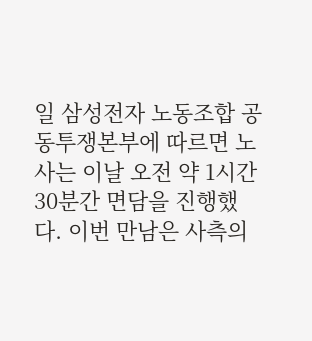일 삼성전자 노동조합 공동투쟁본부에 따르면 노사는 이날 오전 약 1시간 30분간 면담을 진행했다. 이번 만남은 사측의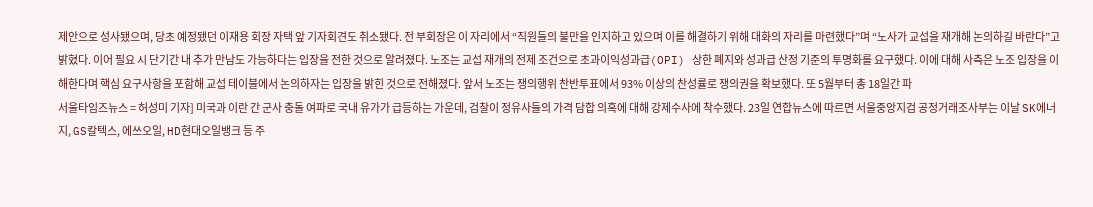제안으로 성사됐으며, 당초 예정됐던 이재용 회장 자택 앞 기자회견도 취소됐다. 전 부회장은 이 자리에서 “직원들의 불만을 인지하고 있으며 이를 해결하기 위해 대화의 자리를 마련했다”며 “노사가 교섭을 재개해 논의하길 바란다”고 밝혔다. 이어 필요 시 단기간 내 추가 만남도 가능하다는 입장을 전한 것으로 알려졌다. 노조는 교섭 재개의 전제 조건으로 초과이익성과급(OPI) 상한 폐지와 성과급 산정 기준의 투명화를 요구했다. 이에 대해 사측은 노조 입장을 이해한다며 핵심 요구사항을 포함해 교섭 테이블에서 논의하자는 입장을 밝힌 것으로 전해졌다. 앞서 노조는 쟁의행위 찬반투표에서 93% 이상의 찬성률로 쟁의권을 확보했다. 또 5월부터 총 18일간 파
서울타임즈뉴스 = 허성미 기자] 미국과 이란 간 군사 충돌 여파로 국내 유가가 급등하는 가운데, 검찰이 정유사들의 가격 담합 의혹에 대해 강제수사에 착수했다. 23일 연합뉴스에 따르면 서울중앙지검 공정거래조사부는 이날 SK에너지, GS칼텍스, 에쓰오일, HD현대오일뱅크 등 주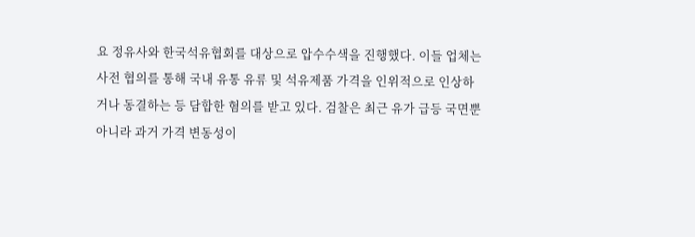요 정유사와 한국석유협회를 대상으로 압수수색을 진행했다. 이들 업체는 사전 협의를 통해 국내 유통 유류 및 석유제품 가격을 인위적으로 인상하거나 동결하는 등 담합한 혐의를 받고 있다. 검찰은 최근 유가 급등 국면뿐 아니라 과거 가격 변동성이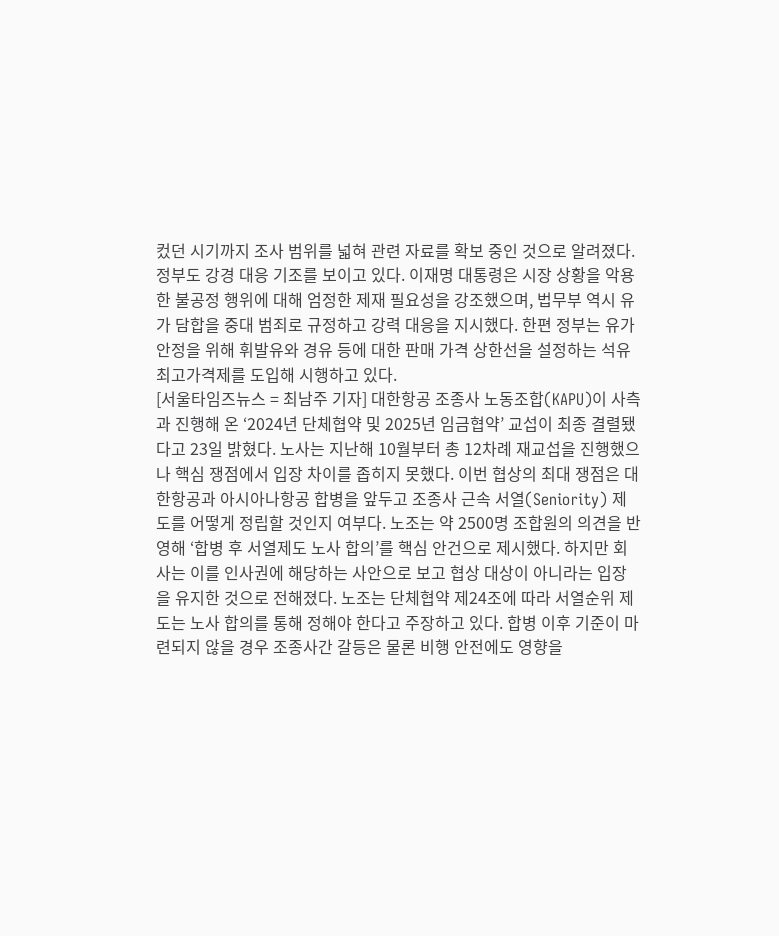컸던 시기까지 조사 범위를 넓혀 관련 자료를 확보 중인 것으로 알려졌다. 정부도 강경 대응 기조를 보이고 있다. 이재명 대통령은 시장 상황을 악용한 불공정 행위에 대해 엄정한 제재 필요성을 강조했으며, 법무부 역시 유가 담합을 중대 범죄로 규정하고 강력 대응을 지시했다. 한편 정부는 유가 안정을 위해 휘발유와 경유 등에 대한 판매 가격 상한선을 설정하는 석유 최고가격제를 도입해 시행하고 있다.
[서울타임즈뉴스 = 최남주 기자] 대한항공 조종사 노동조합(KAPU)이 사측과 진행해 온 ‘2024년 단체협약 및 2025년 임금협약’ 교섭이 최종 결렬됐다고 23일 밝혔다. 노사는 지난해 10월부터 총 12차례 재교섭을 진행했으나 핵심 쟁점에서 입장 차이를 좁히지 못했다. 이번 협상의 최대 쟁점은 대한항공과 아시아나항공 합병을 앞두고 조종사 근속 서열(Seniority) 제도를 어떻게 정립할 것인지 여부다. 노조는 약 2500명 조합원의 의견을 반영해 ‘합병 후 서열제도 노사 합의’를 핵심 안건으로 제시했다. 하지만 회사는 이를 인사권에 해당하는 사안으로 보고 협상 대상이 아니라는 입장을 유지한 것으로 전해졌다. 노조는 단체협약 제24조에 따라 서열순위 제도는 노사 합의를 통해 정해야 한다고 주장하고 있다. 합병 이후 기준이 마련되지 않을 경우 조종사간 갈등은 물론 비행 안전에도 영향을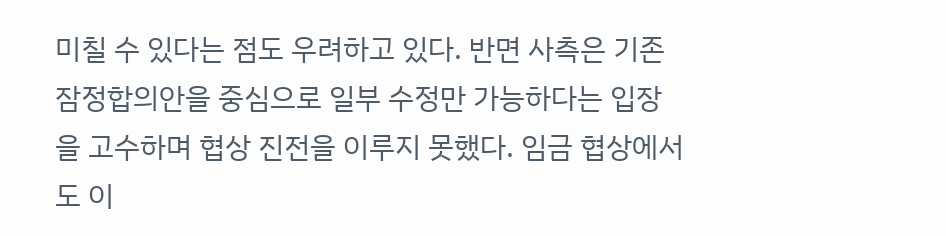미칠 수 있다는 점도 우려하고 있다. 반면 사측은 기존 잠정합의안을 중심으로 일부 수정만 가능하다는 입장을 고수하며 협상 진전을 이루지 못했다. 임금 협상에서도 이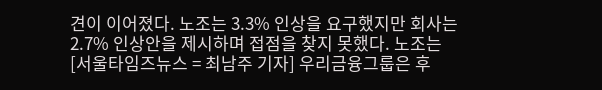견이 이어졌다. 노조는 3.3% 인상을 요구했지만 회사는 2.7% 인상안을 제시하며 접점을 찾지 못했다. 노조는
[서울타임즈뉴스 = 최남주 기자] 우리금융그룹은 후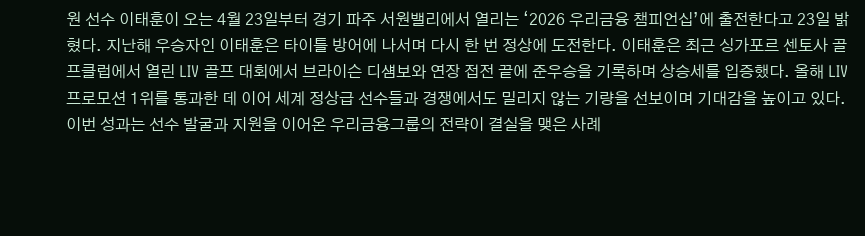원 선수 이태훈이 오는 4월 23일부터 경기 파주 서원밸리에서 열리는 ‘2026 우리금융 챔피언십’에 출전한다고 23일 밝혔다. 지난해 우승자인 이태훈은 타이틀 방어에 나서며 다시 한 번 정상에 도전한다. 이태훈은 최근 싱가포르 센토사 골프클럽에서 열린 LIV 골프 대회에서 브라이슨 디섐보와 연장 접전 끝에 준우승을 기록하며 상승세를 입증했다. 올해 LIV 프로모션 1위를 통과한 데 이어 세계 정상급 선수들과 경쟁에서도 밀리지 않는 기량을 선보이며 기대감을 높이고 있다. 이번 성과는 선수 발굴과 지원을 이어온 우리금융그룹의 전략이 결실을 맺은 사례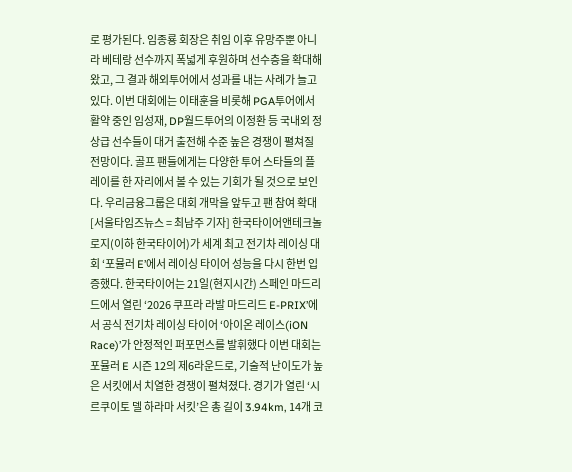로 평가된다. 임종룡 회장은 취임 이후 유망주뿐 아니라 베테랑 선수까지 폭넓게 후원하며 선수층을 확대해 왔고, 그 결과 해외투어에서 성과를 내는 사례가 늘고 있다. 이번 대회에는 이태훈을 비롯해 PGA투어에서 활약 중인 임성재, DP월드투어의 이정환 등 국내외 정상급 선수들이 대거 출전해 수준 높은 경쟁이 펼쳐질 전망이다. 골프 팬들에게는 다양한 투어 스타들의 플레이를 한 자리에서 볼 수 있는 기회가 될 것으로 보인다. 우리금융그룹은 대회 개막을 앞두고 팬 참여 확대
[서울타임즈뉴스 = 최남주 기자] 한국타이어앤테크놀로지(이하 한국타이어)가 세계 최고 전기차 레이싱 대회 ‘포뮬러 E’에서 레이싱 타이어 성능을 다시 한번 입증했다. 한국타이어는 21일(현지시간) 스페인 마드리드에서 열린 ‘2026 쿠프라 라발 마드리드 E-PRIX’에서 공식 전기차 레이싱 타이어 ‘아이온 레이스(iON Race)’가 안정적인 퍼포먼스를 발휘했다 이번 대회는 포뮬러 E 시즌 12의 제6라운드로, 기술적 난이도가 높은 서킷에서 치열한 경쟁이 펼쳐졌다. 경기가 열린 ‘시르쿠이토 델 하라마 서킷’은 총 길이 3.94km, 14개 코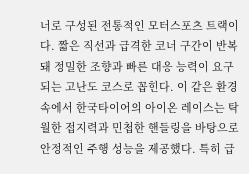너로 구성된 전통적인 모터스포츠 트랙이다. 짧은 직선과 급격한 코너 구간이 반복돼 정밀한 조향과 빠른 대응 능력이 요구되는 고난도 코스로 꼽힌다. 이 같은 환경 속에서 한국타이어의 아이온 레이스는 탁월한 접지력과 민첩한 핸들링을 바탕으로 안정적인 주행 성능을 제공했다. 특히 급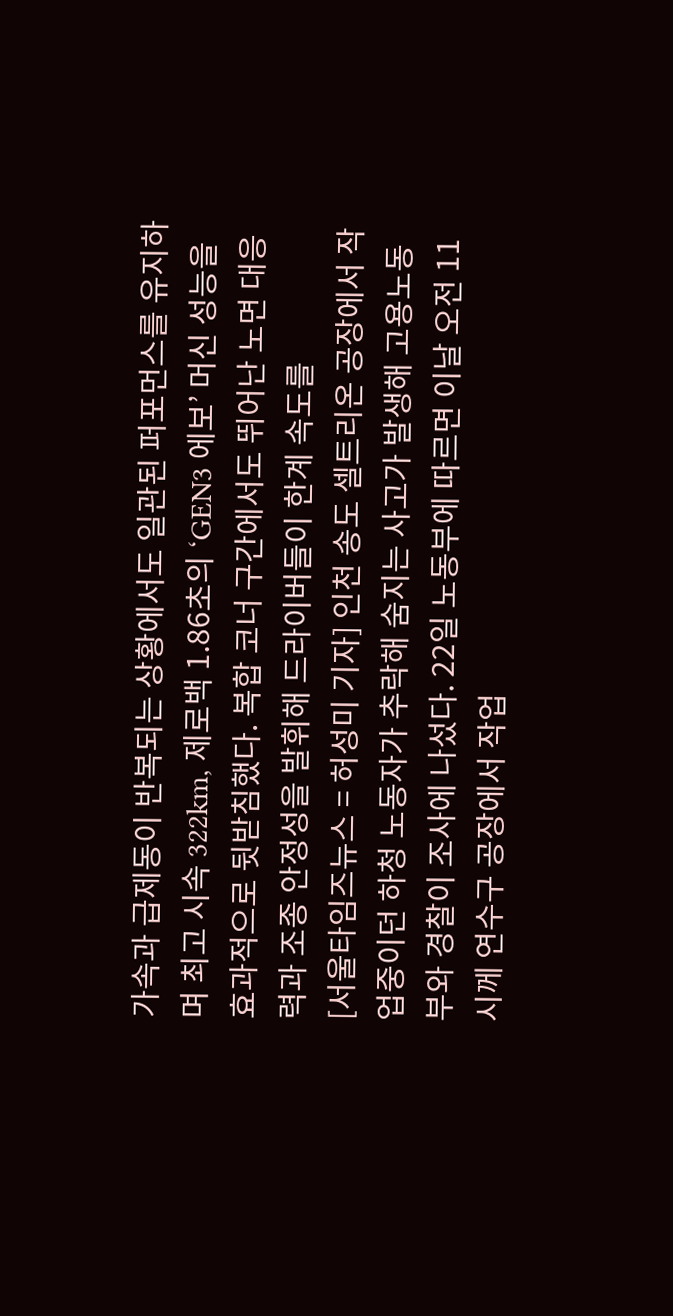가속과 급제동이 반복되는 상황에서도 일관된 퍼포먼스를 유지하며 최고 시속 322km, 제로백 1.86초의 ‘GEN3 에보’ 머신 성능을 효과적으로 뒷받침했다. 복합 코너 구간에서도 뛰어난 노면 대응력과 조종 안정성을 발휘해 드라이버들이 한계 속도를
[서울타임즈뉴스 = 허성미 기자] 인천 송도 셀트리온 공장에서 작업중이던 하청 노동자가 추락해 숨지는 사고가 발생해 고용노동부와 경찰이 조사에 나섰다. 22일 노동부에 따르면 이날 오전 11시께 연수구 공장에서 작업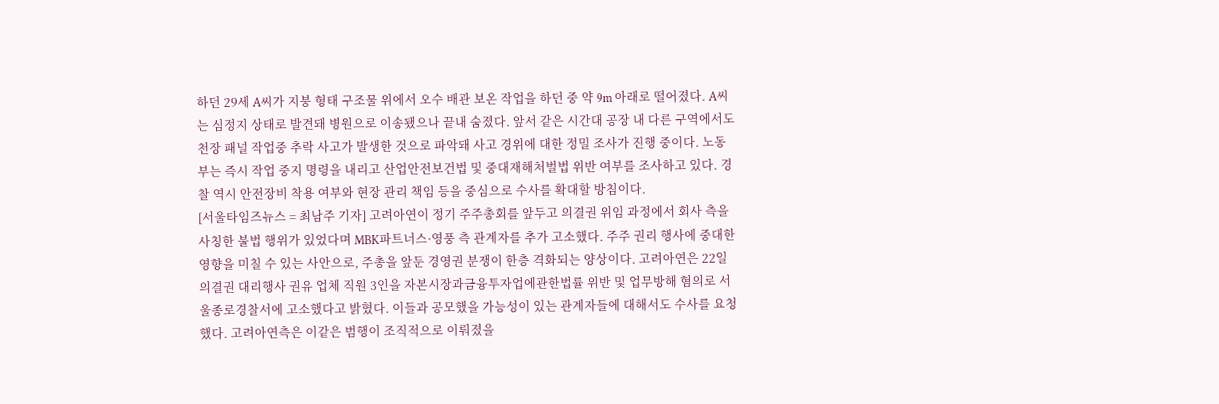하던 29세 A씨가 지붕 형태 구조물 위에서 오수 배관 보온 작업을 하던 중 약 9m 아래로 떨어졌다. A씨는 심정지 상태로 발견돼 병원으로 이송됐으나 끝내 숨졌다. 앞서 같은 시간대 공장 내 다른 구역에서도 천장 패널 작업중 추락 사고가 발생한 것으로 파악돼 사고 경위에 대한 정밀 조사가 진행 중이다. 노동부는 즉시 작업 중지 명령을 내리고 산업안전보건법 및 중대재해처벌법 위반 여부를 조사하고 있다. 경찰 역시 안전장비 착용 여부와 현장 관리 책임 등을 중심으로 수사를 확대할 방침이다.
[서울타임즈뉴스 = 최남주 기자] 고려아연이 정기 주주총회를 앞두고 의결권 위임 과정에서 회사 측을 사칭한 불법 행위가 있었다며 MBK파트너스·영풍 측 관계자를 추가 고소했다. 주주 권리 행사에 중대한 영향을 미칠 수 있는 사안으로, 주총을 앞둔 경영권 분쟁이 한층 격화되는 양상이다. 고려아연은 22일 의결권 대리행사 권유 업체 직원 3인을 자본시장과금융투자업에관한법률 위반 및 업무방해 혐의로 서울종로경찰서에 고소했다고 밝혔다. 이들과 공모했을 가능성이 있는 관계자들에 대해서도 수사를 요청했다. 고려아연측은 이같은 범행이 조직적으로 이뤄졌을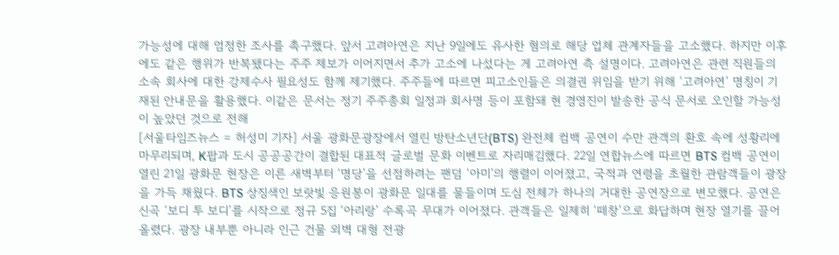가능성에 대해 엄정한 조사를 촉구했다. 앞서 고려아연은 지난 9일에도 유사한 혐의로 해당 업체 관계자들을 고소했다. 하지만 이후에도 같은 행위가 반복됐다는 주주 제보가 이어지면서 추가 고소에 나섰다는 게 고려아연 측 설명이다. 고려아연은 관련 직원들의 소속 회사에 대한 강제수사 필요성도 함께 제기했다. 주주들에 따르면 피고소인들은 의결권 위임을 받기 위해 ‘고려아연’ 명칭이 기재된 안내문을 활용했다. 이같은 문서는 정기 주주총회 일정과 회사명 등이 포함돼 현 경영진이 발송한 공식 문서로 오인할 가능성이 높았던 것으로 전해
[서울타임즈뉴스 = 허성미 기자] 서울 광화문광장에서 열린 방탄소년단(BTS) 완전체 컴백 공연이 수만 관객의 환호 속에 성황리에 마무리되며, K팝과 도시 공공공간이 결합된 대표적 글로벌 문화 이벤트로 자리매김했다. 22일 연합뉴스에 따르면 BTS 컴백 공연이 열린 21일 광화문 현장은 이른 새벽부터 ‘명당’을 선점하려는 팬덤 ‘아미’의 행렬이 이어졌고, 국적과 연령을 초월한 관람객들이 광장을 가득 채웠다. BTS 상징색인 보랏빛 응원봉이 광화문 일대를 물들이며 도심 전체가 하나의 거대한 공연장으로 변모했다. 공연은 신곡 ‘보디 투 보디’를 시작으로 정규 5집 ‘아리랑’ 수록곡 무대가 이어졌다. 관객들은 일제히 ‘떼창’으로 화답하며 현장 열기를 끌어올렸다. 광장 내부뿐 아니라 인근 건물 외벽 대형 전광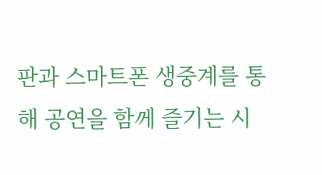판과 스마트폰 생중계를 통해 공연을 함께 즐기는 시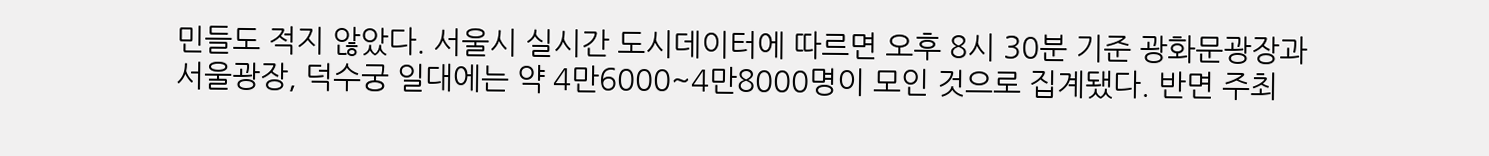민들도 적지 않았다. 서울시 실시간 도시데이터에 따르면 오후 8시 30분 기준 광화문광장과 서울광장, 덕수궁 일대에는 약 4만6000~4만8000명이 모인 것으로 집계됐다. 반면 주최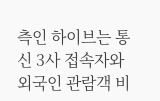측인 하이브는 통신 3사 접속자와 외국인 관람객 비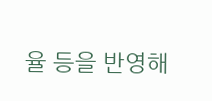율 등을 반영해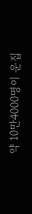약 10만4000명이 운집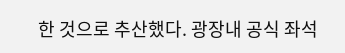한 것으로 추산했다. 광장내 공식 좌석